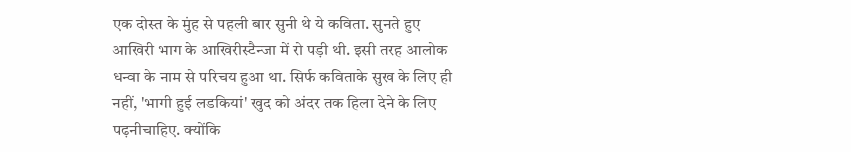एक दोस्त के मुंह से पहली बार सुनी थे ये कविता. सुनते हुए आखिरी भाग के आखिरीस्टैन्जा में रो पड़ी थी. इसी तरह आलोक धन्वा के नाम से परिचय हुआ था. सिर्फ कविताके सुख के लिए ही नहीं, 'भागी हुई लडकियां' खुद को अंदर तक हिला देने के लिए पढ़नीचाहिए. क्योंकि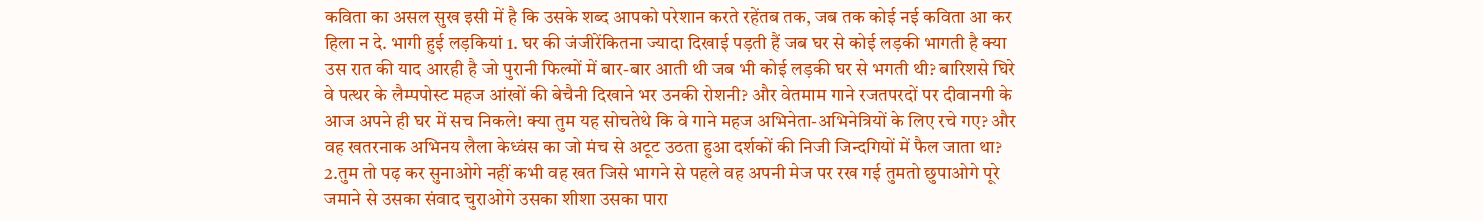कविता का असल सुख इसी में है कि उसके शब्द आपको परेशान करते रहेंतब तक, जब तक कोई नई कविता आ कर हिला न दे. भागी हुई लड़कियां 1. घर की जंजीरेंकितना ज्यादा दिखाई पड़ती हैं जब घर से कोई लड़की भागती है क्या उस रात की याद आरही है जो पुरानी फिल्मों में बार-बार आती थी जब भी कोई लड़की घर से भगती थी? बारिशसे घिरे वे पत्थर के लैम्पपोस्ट महज आंखों की बेचैनी दिखाने भर उनकी रोशनी? और वेतमाम गाने रजतपरदों पर दीवानगी के आज अपने ही घर में सच निकले! क्या तुम यह सोचतेथे कि वे गाने महज अभिनेता-अभिनेत्रियों के लिए रचे गए? और वह खतरनाक अभिनय लैला केध्वंस का जो मंच से अटूट उठता हुआ दर्शकों की निजी जिन्दगियों में फैल जाता था? 2.तुम तो पढ़ कर सुनाओगे नहीं कभी वह खत जिसे भागने से पहले वह अपनी मेज पर रख गई तुमतो छुपाओगे पूरे जमाने से उसका संवाद चुराओगे उसका शीशा उसका पारा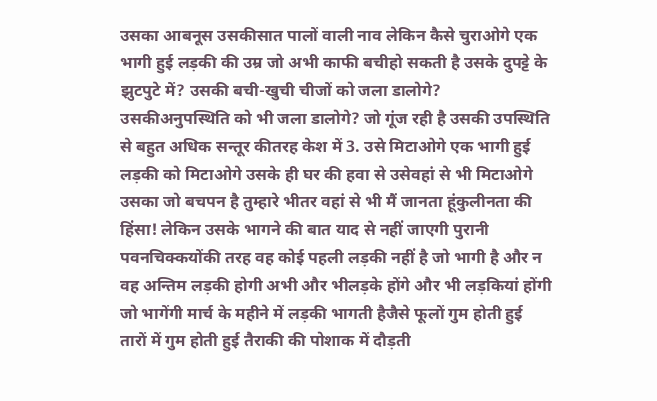उसका आबनूस उसकीसात पालों वाली नाव लेकिन कैसे चुराओगे एक भागी हुई लड़की की उम्र जो अभी काफी बचीहो सकती है उसके दुपट्टे के झुटपुटे में? उसकी बची-खुची चीजों को जला डालोगे? उसकीअनुपस्थिति को भी जला डालोगे? जो गूंज रही है उसकी उपस्थिति से बहुत अधिक सन्तूर कीतरह केश में 3. उसे मिटाओगे एक भागी हुई लड़की को मिटाओगे उसके ही घर की हवा से उसेवहां से भी मिटाओगे उसका जो बचपन है तुम्हारे भीतर वहां से भी मैं जानता हूंकुलीनता की हिंसा! लेकिन उसके भागने की बात याद से नहीं जाएगी पुरानी पवनचिक्कयोंकी तरह वह कोई पहली लड़की नहीं है जो भागी है और न वह अन्तिम लड़की होगी अभी और भीलड़के होंगे और भी लड़कियां होंगी जो भागेंगी मार्च के महीने में लड़की भागती हैजैसे फूलों गुम होती हुई तारों में गुम होती हुई तैराकी की पोशाक में दौड़ती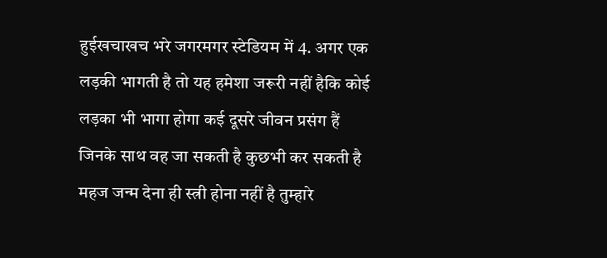हुईखचाखच भरे जगरमगर स्टेडियम में 4. अगर एक लड़की भागती है तो यह हमेशा जरूरी नहीं हैकि कोई लड़का भी भागा होगा कई दूसरे जीवन प्रसंग हैं जिनके साथ वह जा सकती है कुछभी कर सकती है महज जन्म देना ही स्त्री होना नहीं है तुम्हारे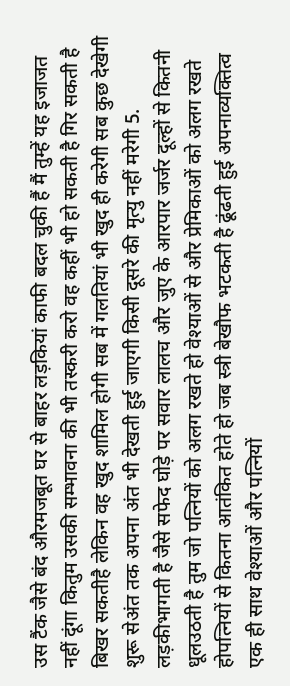उस टैंक जैसे बंद औरमजबूत घर से बाहर लड़कियां काफी बदल चुकी हैं मैं तुम्हें यह इजाजत नहीं दूंगा कितुम उसकी सम्भावना की भी तस्करी करो वह कहीं भी हो सकती है गिर सकती है बिखर सकतीहै लेकिन वह खुद शामिल होगी सब में गलतियां भी खुद ही करेगी सब कुछ देखेगी शुरू सेअंत तक अपना अंत भी देखती हुई जाएगी किसी दूसरे की मृत्यु नहीं मरेगी 5. लड़कीभागती है जैसे सफेद घोड़े पर सवार लालच और जुए के आरपार जर्जर दूल्हों से कितनी धूलउठती है तुम जो पत्नियों को अलग रखते हो वेश्याओं से और प्रेमिकाओं को अलग रखते होपत्नियों से कितना आतंकित होते हो जब स्त्री बेखौफ भटकती है ढूंढती हुई अपनाव्यक्तित्व एक ही साथ वेश्याओं और पत्नियों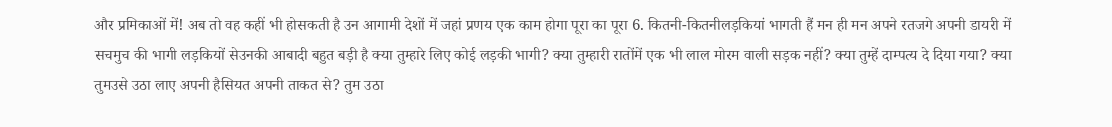और प्रमिकाओं में! अब तो वह कहीं भी होसकती है उन आगामी देशों में जहां प्रणय एक काम होगा पूरा का पूरा 6. कितनी-कितनीलड़कियां भागती हैं मन ही मन अपने रतजगे अपनी डायरी में सचमुच की भागी लड़कियों सेउनकी आबादी बहुत बड़ी है क्या तुम्हारे लिए कोई लड़की भागी? क्या तुम्हारी रातोंमें एक भी लाल मोरम वाली सड़क नहीं? क्या तुम्हें दाम्पत्य दे दिया गया? क्या तुमउसे उठा लाए अपनी हैसियत अपनी ताकत से? तुम उठा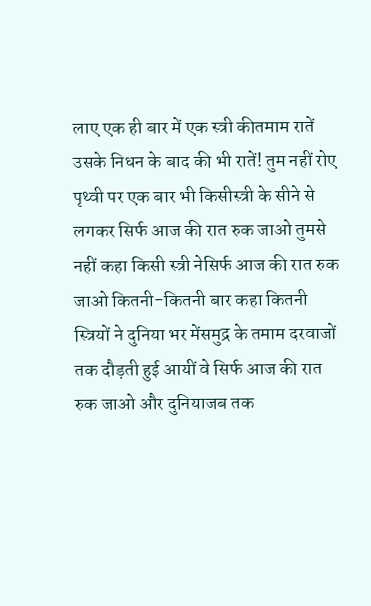लाए एक ही बार में एक स्त्री कीतमाम रातें उसके निधन के बाद की भी रातें! तुम नहीं रोए पृथ्वी पर एक बार भी किसीस्त्री के सीने से लगकर सिर्फ आज की रात रुक जाओ तुमसे नहीं कहा किसी स्त्री नेसिर्फ आज की रात रुक जाओ कितनी-कितनी बार कहा कितनी स्त्रियों ने दुनिया भर मेंसमुद्र के तमाम दरवाजों तक दौड़ती हुई आयीं वे सिर्फ आज की रात रुक जाओ और दुनियाजब तक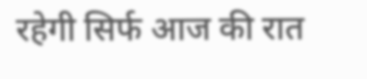रहेगी सिर्फ आज की रात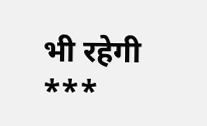भी रहेगी ***